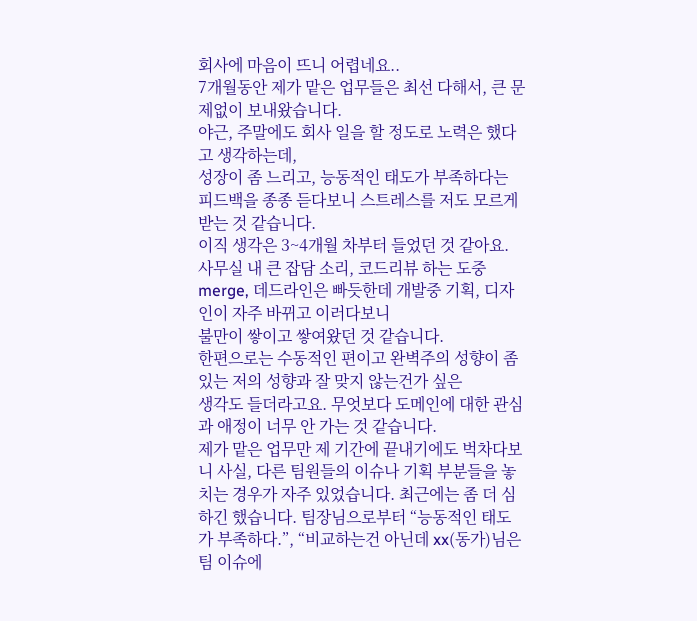회사에 마음이 뜨니 어렵네요..
7개월동안 제가 맡은 업무들은 최선 다해서, 큰 문제없이 보내왔습니다.
야근, 주말에도 회사 일을 할 정도로 노력은 했다고 생각하는데,
성장이 좀 느리고, 능동적인 태도가 부족하다는 피드백을 종종 듣다보니 스트레스를 저도 모르게 받는 것 같습니다.
이직 생각은 3~4개월 차부터 들었던 것 같아요.
사무실 내 큰 잡담 소리, 코드리뷰 하는 도중 merge, 데드라인은 빠듯한데 개발중 기획, 디자인이 자주 바뀌고 이러다보니
불만이 쌓이고 쌓여왔던 것 같습니다.
한편으로는 수동적인 편이고 완벽주의 성향이 좀 있는 저의 성향과 잘 맞지 않는건가 싶은
생각도 들더라고요. 무엇보다 도메인에 대한 관심과 애정이 너무 안 가는 것 같습니다.
제가 맡은 업무만 제 기간에 끝내기에도 벅차다보니 사실, 다른 팀원들의 이슈나 기획 부분들을 놓치는 경우가 자주 있었습니다. 최근에는 좀 더 심하긴 했습니다. 팀장님으로부터 “능동적인 태도가 부족하다.”, “비교하는건 아닌데 xx(동가)님은 팀 이슈에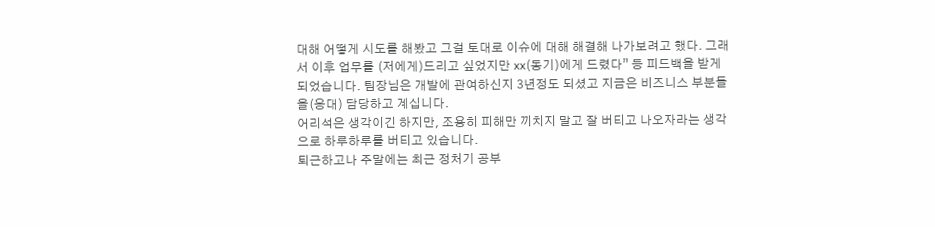대해 어떻게 시도를 해봤고 그걸 토대로 이슈에 대해 해결해 나가보려고 했다. 그래서 이후 업무를 (저에게)드리고 싶었지만 xx(동기)에게 드렸다” 등 피드백을 받게되었습니다. 팀장님은 개발에 관여하신지 3년정도 되셨고 지금은 비즈니스 부분들을(응대) 담당하고 계십니다.
어리석은 생각이긴 하지만, 조용히 피해만 끼치지 말고 잘 버티고 나오자라는 생각으로 하루하루를 버티고 있습니다.
퇴근하고나 주말에는 최근 정처기 공부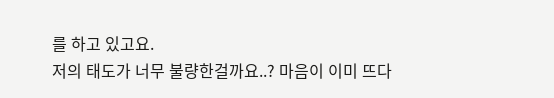를 하고 있고요.
저의 태도가 너무 불량한걸까요..? 마음이 이미 뜨다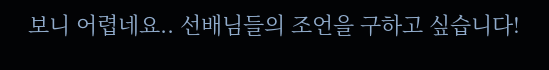보니 어렵네요.. 선배님들의 조언을 구하고 싶습니다!